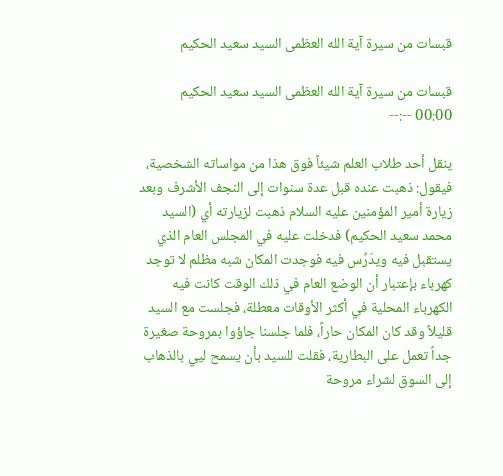قبسات من سيرة آية الله العظمى السيد سعيد الحكيم

قبسات من سيرة آية الله العظمى السيد سعيد الحكيم
00:00 --:--

ينقل أحد طلاب العلم شيئاً فوق هذا من مواساته الشخصية، فيقول: ذهبت عنده قبل عدة سنوات إلى النجف الأشرف وبعد زيارة أمير المؤمنين عليه السلام ذهبت لزيارته أي (السيد محمد سعيد الحكيم) فدخلت عليه في المجلس العام الذي يستقبل فيه ويدَرِّس فيه فوجدت المكان شبه مظلم لا توجد كهرباء بإعتبار أن الوضع العام في ذلك الوقت كانت فيه الكهرباء المحلية في أكثر الأوقات معطلة، فجلست مع السيد قليلاً وقد كان المكان حاراً، فلما جلسنا جاؤوا بمروحة صغيرة جداً تعمل على البطارية، فقلت للسيد بأن يسمح ليي بالذهاب إلى السوق لشراء مروحة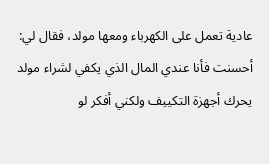عادية تعمل على الكهرباء ومعها مولد، فقال لي: أحسنت فأنا عندي المال الذي يكفي لشراء مولد يحرك أجهزة التكييف ولكني أفكر لو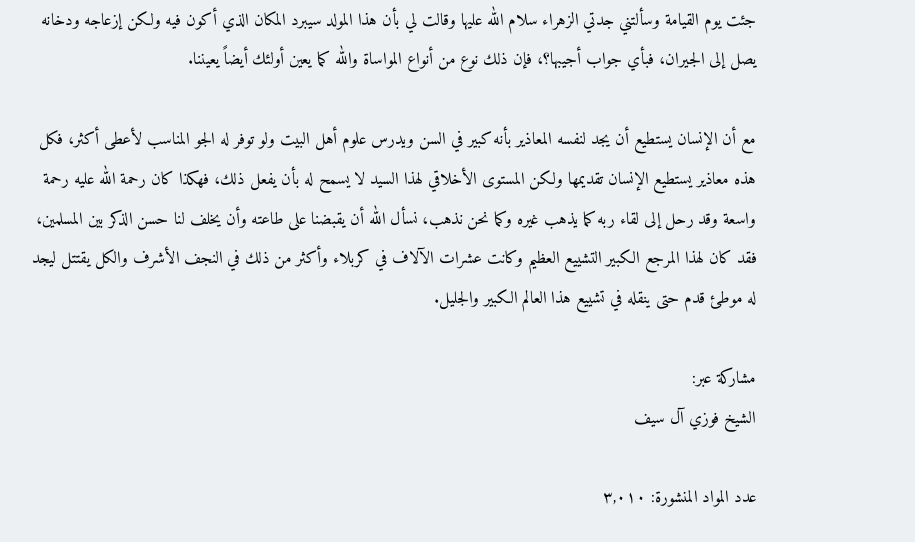جئت يوم القيامة وسألتني جدتي الزهراء سلام الله عليها وقالت لي بأن هذا المولد سيبرد المكان الذي أكون فيه ولكن إزعاجه ودخانه يصل إلى الجيران، فبأي جواب أجيبها؟، فإن ذلك نوع من أنواع المواساة والله كما يعين أولئك أيضاً يعيننا.

مع أن الإنسان يستطيع أن يجد لنفسه المعاذير بأنه كبير في السن ويدرس علوم أهل البيت ولو توفر له الجو المناسب لأعطى أكثر، فكل هذه معاذير يستطيع الإنسان تقديمها ولكن المستوى الأخلاقي لهذا السيد لا يسمح له بأن يفعل ذلك، فهكذا كان رحمة الله عليه رحمة واسعة وقد رحل إلى لقاء ربه كما يذهب غيره وكما نحن نذهب، نسأل الله أن يقبضنا على طاعته وأن يخلف لنا حسن الذكر بين المسلمين، فقد كان لهذا المرجع الكبير التشييع العظيم وكانت عشرات الآلاف في كربلاء وأكثر من ذلك في النجف الأشرف والكل يقتتل ليجد له موطئ قدم حتى ينقله في تشييع هذا العالم الكبير والجليل.

مشاركة عبر:
الشيخ فوزي آل سيف

عدد المواد المنشورة: ٣,٠١٠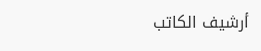أرشيف الكاتب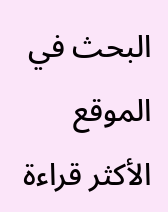البحث في الموقع
الأكثر قراءة